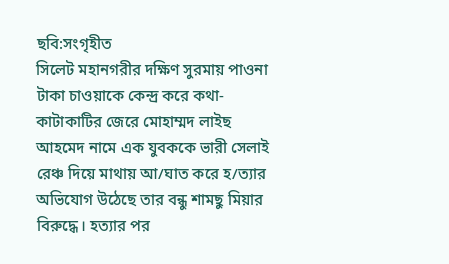ছবি:সংগৃহীত
সিলেট মহানগরীর দক্ষিণ সুরমায় পাওনা টাকা চাওয়াকে কেন্দ্র করে কথা-কাটাকাটির জেরে মোহাম্মদ লাইছ আহমেদ নামে এক যুবককে ভারী সেলাই রেঞ্চ দিয়ে মাথায় আ/ঘাত করে হ/ত্যার অভিযোগ উঠেছে তার বন্ধু শামছু মিয়ার বিরুদ্ধে। হত্যার পর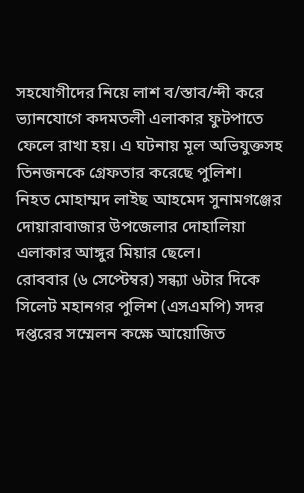সহযোগীদের নিয়ে লাশ ব/স্তাব/ন্দী করে ভ্যানযোগে কদমতলী এলাকার ফুটপাতে ফেলে রাখা হয়। এ ঘটনায় মূল অভিযুক্তসহ তিনজনকে গ্রেফতার করেছে পুলিশ।
নিহত মোহাম্মদ লাইছ আহমেদ সুনামগঞ্জের দোয়ারাবাজার উপজেলার দোহালিয়া এলাকার আঙ্গুর মিয়ার ছেলে।
রোববার (৬ সেপ্টেম্বর) সন্ধ্যা ৬টার দিকে সিলেট মহানগর পুলিশ (এসএমপি) সদর দপ্তরের সম্মেলন কক্ষে আয়োজিত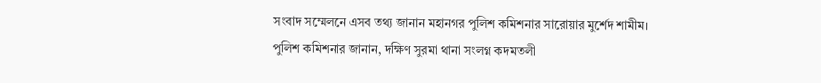সংবাদ সম্মেলনে এসব তথ্য জানান মহানগর পুলিশ কমিশনার সারোয়ার মুর্শেদ শামীম।
পুলিশ কমিশনার জানান, দক্ষিণ সুরমা থানা সংলগ্ন কদমতলী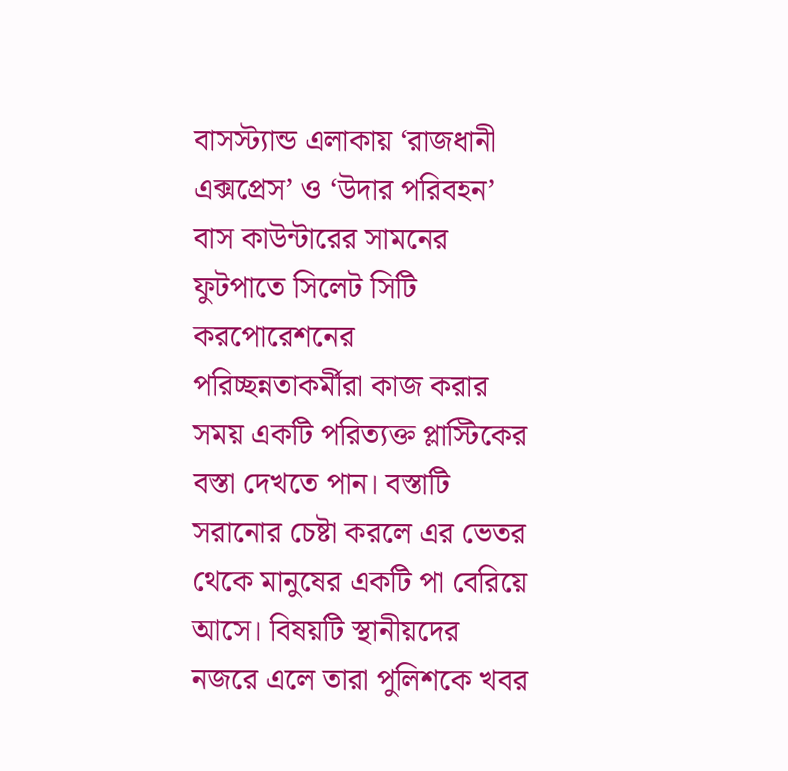বাসস্ট্যান্ড এলাকায় ‘রাজধানী এক্সপ্রেস’ ও ‘উদার পরিবহন’ বাস কাউন্টারের সামনের ফুটপাতে সিলেট সিটি করপোরেশনের পরিচ্ছন্নতাকর্মীরা কাজ করার সময় একটি পরিত্যক্ত প্লাস্টিকের বস্তা দেখতে পান। বস্তাটি সরানোর চেষ্টা করলে এর ভেতর থেকে মানুষের একটি পা বেরিয়ে আসে। বিষয়টি স্থানীয়দের নজরে এলে তারা পুলিশকে খবর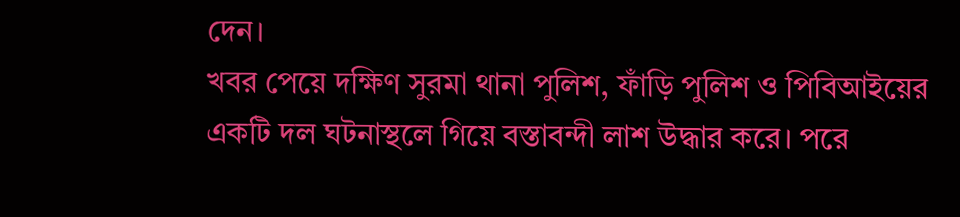দেন।
খবর পেয়ে দক্ষিণ সুরমা থানা পুলিশ, ফাঁড়ি পুলিশ ও পিবিআইয়ের একটি দল ঘটনাস্থলে গিয়ে বস্তাবন্দী লাশ উদ্ধার করে। পরে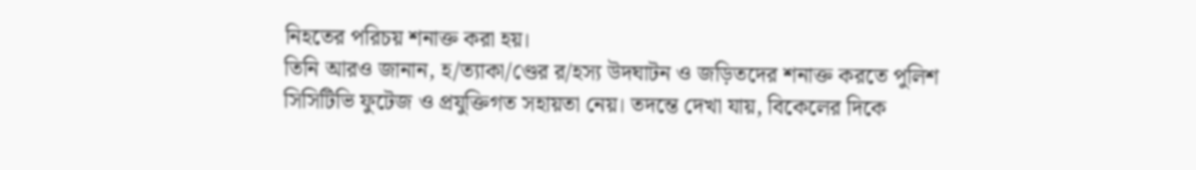নিহতের পরিচয় শনাক্ত করা হয়।
তিনি আরও জানান, হ/ত্যাকা/ণ্ডের র/হস্য উদঘাটন ও জড়িতদের শনাক্ত করতে পুলিশ সিসিটিভি ফুটেজ ও প্রযুক্তিগত সহায়তা নেয়। তদন্তে দেখা যায়, বিকেলের দিকে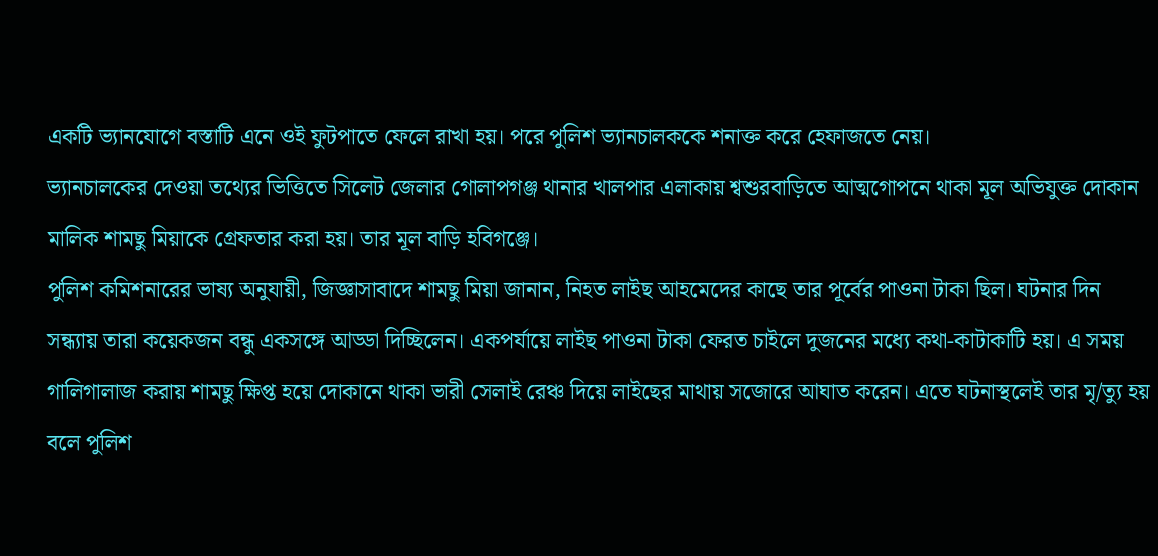একটি ভ্যানযোগে বস্তাটি এনে ওই ফুটপাতে ফেলে রাখা হয়। পরে পুলিশ ভ্যানচালককে শনাক্ত করে হেফাজতে নেয়।
ভ্যানচালকের দেওয়া তথ্যের ভিত্তিতে সিলেট জেলার গোলাপগঞ্জ থানার খালপার এলাকায় শ্বশুরবাড়িতে আত্মগোপনে থাকা মূল অভিযুক্ত দোকান মালিক শামছু মিয়াকে গ্রেফতার করা হয়। তার মূল বাড়ি হবিগঞ্জে।
পুলিশ কমিশনারের ভাষ্য অনুযায়ী, জিজ্ঞাসাবাদে শামছু মিয়া জানান, নিহত লাইছ আহমেদের কাছে তার পূর্বের পাওনা টাকা ছিল। ঘটনার দিন সন্ধ্যায় তারা কয়েকজন বন্ধু একসঙ্গে আড্ডা দিচ্ছিলেন। একপর্যায়ে লাইছ পাওনা টাকা ফেরত চাইলে দুজনের মধ্যে কথা-কাটাকাটি হয়। এ সময় গালিগালাজ করায় শামছু ক্ষিপ্ত হয়ে দোকানে থাকা ভারী সেলাই রেঞ্চ দিয়ে লাইছের মাথায় সজোরে আঘাত করেন। এতে ঘটনাস্থলেই তার মৃ/ত্যু হয় বলে পুলিশ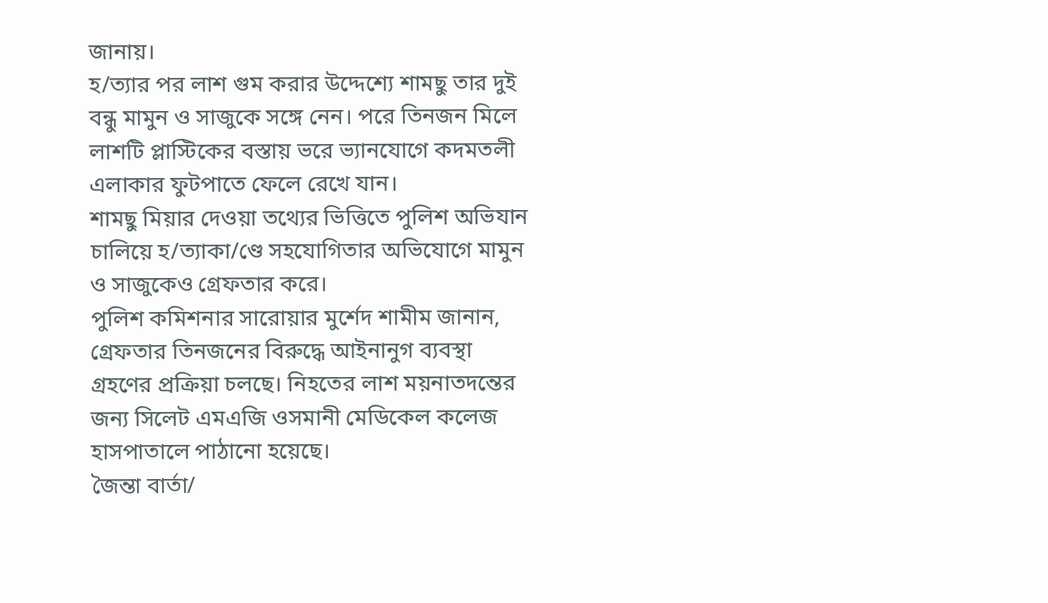জানায়।
হ/ত্যার পর লাশ গুম করার উদ্দেশ্যে শামছু তার দুই বন্ধু মামুন ও সাজুকে সঙ্গে নেন। পরে তিনজন মিলে লাশটি প্লাস্টিকের বস্তায় ভরে ভ্যানযোগে কদমতলী এলাকার ফুটপাতে ফেলে রেখে যান।
শামছু মিয়ার দেওয়া তথ্যের ভিত্তিতে পুলিশ অভিযান চালিয়ে হ/ত্যাকা/ণ্ডে সহযোগিতার অভিযোগে মামুন ও সাজুকেও গ্রেফতার করে।
পুলিশ কমিশনার সারোয়ার মুর্শেদ শামীম জানান, গ্রেফতার তিনজনের বিরুদ্ধে আইনানুগ ব্যবস্থা গ্রহণের প্রক্রিয়া চলছে। নিহতের লাশ ময়নাতদন্তের জন্য সিলেট এমএজি ওসমানী মেডিকেল কলেজ হাসপাতালে পাঠানো হয়েছে।
জৈন্তা বার্তা/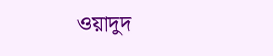ওয়াদুদ